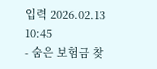입력 2026.02.13 10:45
- 숨은 보험금 찾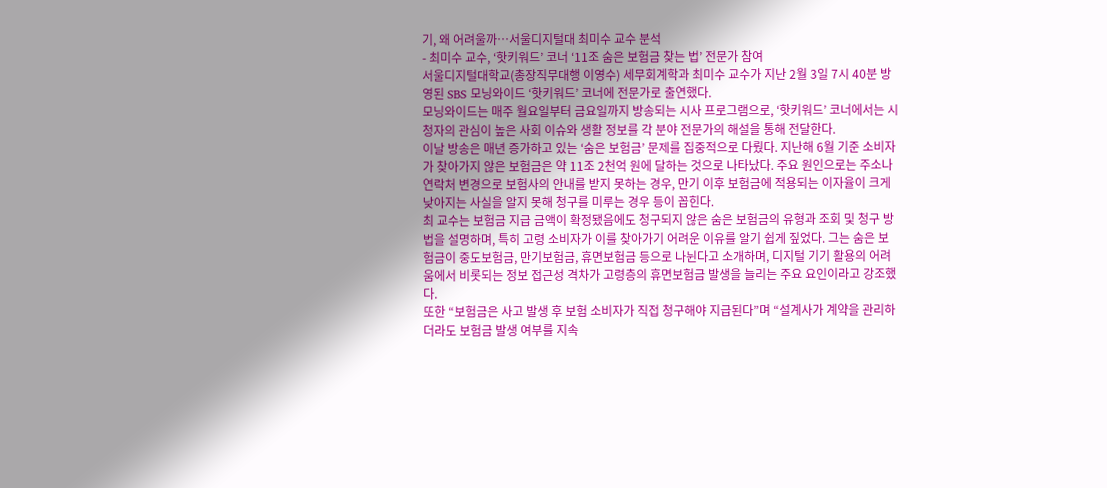기, 왜 어려울까…서울디지털대 최미수 교수 분석
- 최미수 교수, ‘핫키워드’ 코너 ‘11조 숨은 보험금 찾는 법’ 전문가 참여
서울디지털대학교(총장직무대행 이영수) 세무회계학과 최미수 교수가 지난 2월 3일 7시 40분 방영된 SBS 모닝와이드 ‘핫키워드’ 코너에 전문가로 출연했다.
모닝와이드는 매주 월요일부터 금요일까지 방송되는 시사 프로그램으로, ‘핫키워드’ 코너에서는 시청자의 관심이 높은 사회 이슈와 생활 정보를 각 분야 전문가의 해설을 통해 전달한다.
이날 방송은 매년 증가하고 있는 ‘숨은 보험금’ 문제를 집중적으로 다뤘다. 지난해 6월 기준 소비자가 찾아가지 않은 보험금은 약 11조 2천억 원에 달하는 것으로 나타났다. 주요 원인으로는 주소나 연락처 변경으로 보험사의 안내를 받지 못하는 경우, 만기 이후 보험금에 적용되는 이자율이 크게 낮아지는 사실을 알지 못해 청구를 미루는 경우 등이 꼽힌다.
최 교수는 보험금 지급 금액이 확정됐음에도 청구되지 않은 숨은 보험금의 유형과 조회 및 청구 방법을 설명하며, 특히 고령 소비자가 이를 찾아가기 어려운 이유를 알기 쉽게 짚었다. 그는 숨은 보험금이 중도보험금, 만기보험금, 휴면보험금 등으로 나뉜다고 소개하며, 디지털 기기 활용의 어려움에서 비롯되는 정보 접근성 격차가 고령층의 휴면보험금 발생을 늘리는 주요 요인이라고 강조했다.
또한 “보험금은 사고 발생 후 보험 소비자가 직접 청구해야 지급된다”며 “설계사가 계약을 관리하더라도 보험금 발생 여부를 지속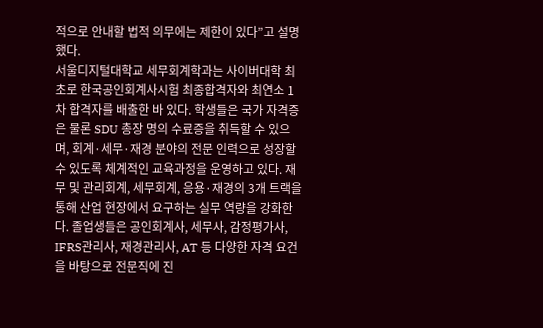적으로 안내할 법적 의무에는 제한이 있다”고 설명했다.
서울디지털대학교 세무회계학과는 사이버대학 최초로 한국공인회계사시험 최종합격자와 최연소 1차 합격자를 배출한 바 있다. 학생들은 국가 자격증은 물론 SDU 총장 명의 수료증을 취득할 수 있으며, 회계·세무·재경 분야의 전문 인력으로 성장할 수 있도록 체계적인 교육과정을 운영하고 있다. 재무 및 관리회계, 세무회계, 응용·재경의 3개 트랙을 통해 산업 현장에서 요구하는 실무 역량을 강화한다. 졸업생들은 공인회계사, 세무사, 감정평가사, IFRS관리사, 재경관리사, AT 등 다양한 자격 요건을 바탕으로 전문직에 진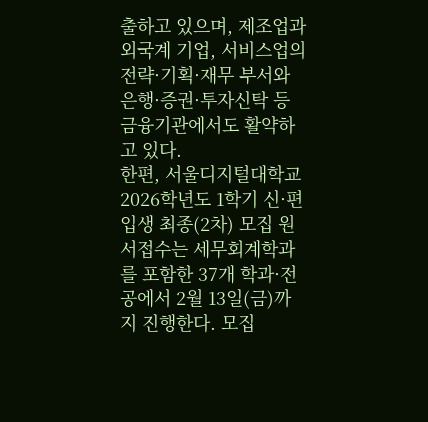출하고 있으며, 제조업과 외국계 기업, 서비스업의 전략·기획·재무 부서와 은행·증권·투자신탁 등 금융기관에서도 활약하고 있다.
한편, 서울디지털대학교 2026학년도 1학기 신·편입생 최종(2차) 모집 원서접수는 세무회계학과를 포함한 37개 학과·전공에서 2월 13일(금)까지 진행한다. 모집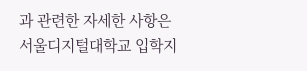과 관련한 자세한 사항은 서울디지털대학교 입학지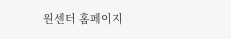원센터 홈페이지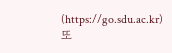(https://go.sdu.ac.kr) 또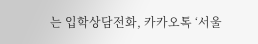는 입학상담전화, 카카오톡 ‘서울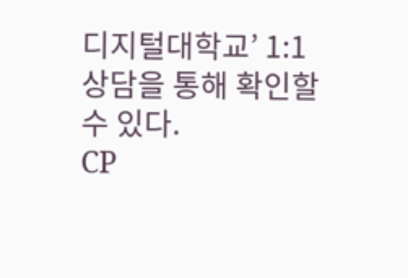디지털대학교’ 1:1 상담을 통해 확인할 수 있다.
CP